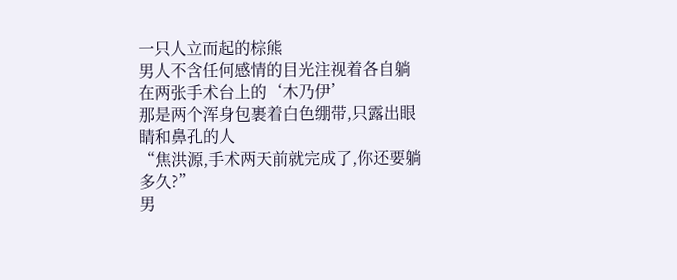一只人立而起的棕熊
男人不含任何感情的目光注视着各自躺在两张手术台上的‘木乃伊’
那是两个浑身包裹着白色绷带,只露出眼睛和鼻孔的人
“焦洪源,手术两天前就完成了,你还要躺多久?”
男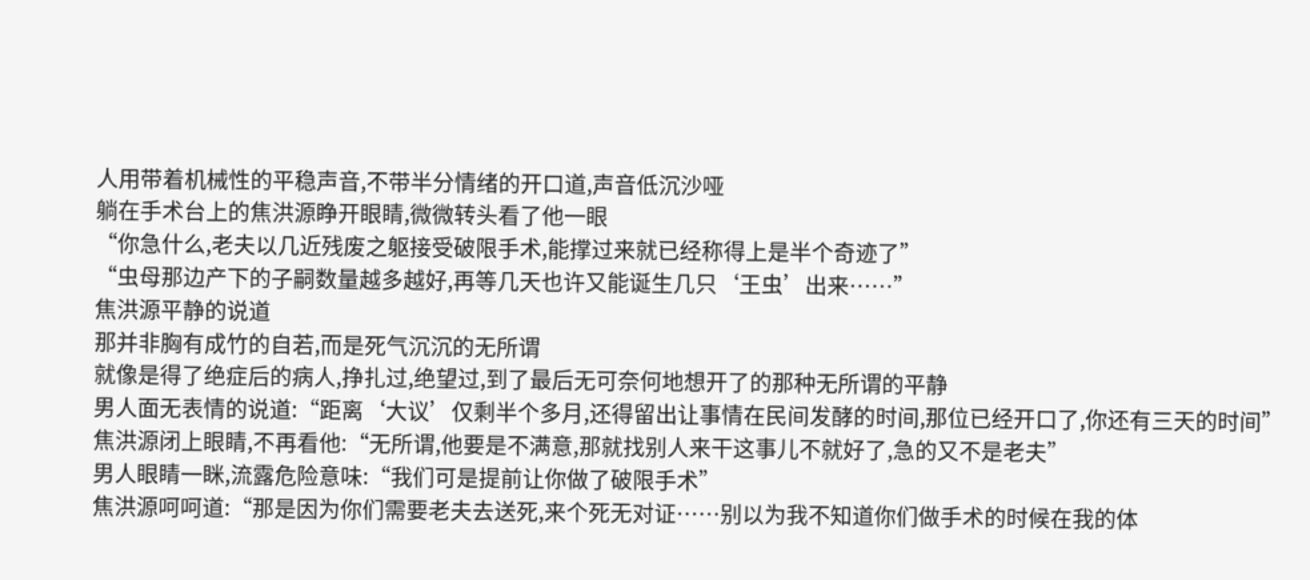人用带着机械性的平稳声音,不带半分情绪的开口道,声音低沉沙哑
躺在手术台上的焦洪源睁开眼睛,微微转头看了他一眼
“你急什么,老夫以几近残废之躯接受破限手术,能撑过来就已经称得上是半个奇迹了”
“虫母那边产下的子嗣数量越多越好,再等几天也许又能诞生几只‘王虫’出来……”
焦洪源平静的说道
那并非胸有成竹的自若,而是死气沉沉的无所谓
就像是得了绝症后的病人,挣扎过,绝望过,到了最后无可奈何地想开了的那种无所谓的平静
男人面无表情的说道:“距离‘大议’仅剩半个多月,还得留出让事情在民间发酵的时间,那位已经开口了,你还有三天的时间”
焦洪源闭上眼睛,不再看他:“无所谓,他要是不满意,那就找别人来干这事儿不就好了,急的又不是老夫”
男人眼睛一眯,流露危险意味:“我们可是提前让你做了破限手术”
焦洪源呵呵道:“那是因为你们需要老夫去送死,来个死无对证……别以为我不知道你们做手术的时候在我的体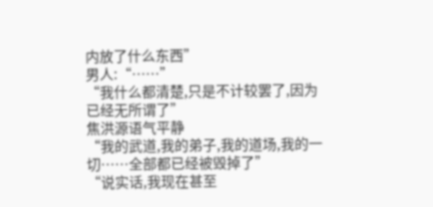内放了什么东西”
男人:“……”
“我什么都清楚,只是不计较罢了,因为已经无所谓了”
焦洪源语气平静
“我的武道,我的弟子,我的道场,我的一切……全部都已经被毁掉了”
“说实话,我现在甚至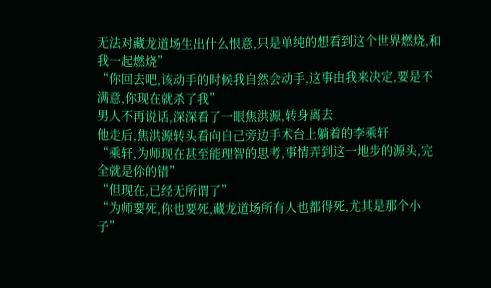无法对藏龙道场生出什么恨意,只是单纯的想看到这个世界燃烧,和我一起燃烧”
“你回去吧,该动手的时候我自然会动手,这事由我来决定,要是不满意,你现在就杀了我”
男人不再说话,深深看了一眼焦洪源,转身离去
他走后,焦洪源转头看向自己旁边手术台上躺着的李乘轩
“乘轩,为师现在甚至能理智的思考,事情弄到这一地步的源头,完全就是伱的错”
“但现在,已经无所谓了”
“为师要死,你也要死,藏龙道场所有人也都得死,尤其是那个小子”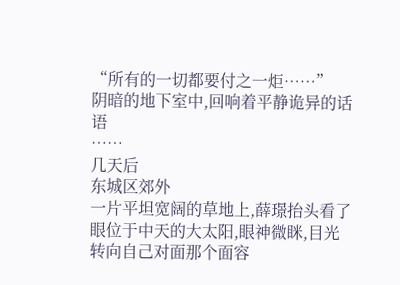“所有的一切都要付之一炬……”
阴暗的地下室中,回响着平静诡异的话语
……
几天后
东城区郊外
一片平坦宽阔的草地上,薛璟抬头看了眼位于中天的大太阳,眼神微眯,目光转向自己对面那个面容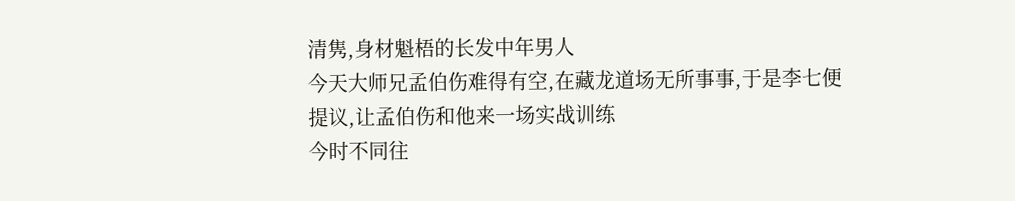清隽,身材魁梧的长发中年男人
今天大师兄孟伯伤难得有空,在藏龙道场无所事事,于是李七便提议,让孟伯伤和他来一场实战训练
今时不同往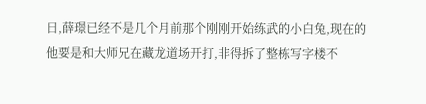日,薛璟已经不是几个月前那个刚刚开始练武的小白兔,现在的他要是和大师兄在藏龙道场开打,非得拆了整栋写字楼不